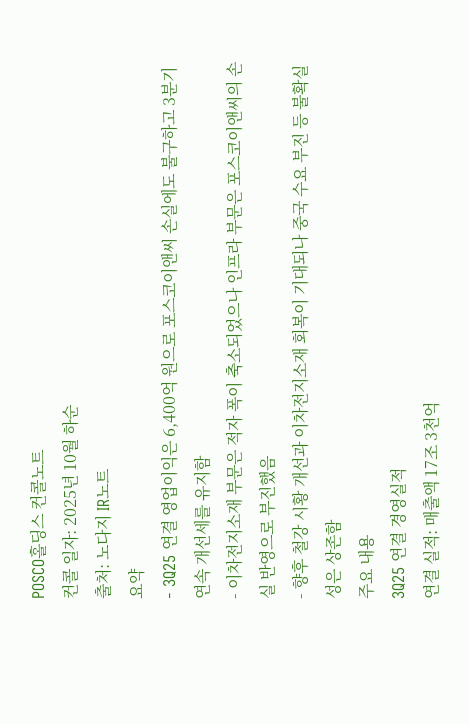POSCO홀딩스 컨콜노트
컨콜 일자: 2025년 10월 하순
출처: 노다지 IR노트
요약
- 3Q25 연결 영업이익은 6,400억 원으로 포스코이앤씨 손실에도 불구하고 3분기 연속 개선세를 유지함
- 이차전지소재 부문은 적자 폭이 축소되었으나 인프라 부문은 포스코이앤씨의 손실 반영으로 부진했음
- 향후 철강 시황 개선과 이차전지소재 회복이 기대되나 중국 수요 부진 등 불확실성은 상존함
주요 내용
3Q25 연결 경영실적
연결 실적: 매출액 17조 3천억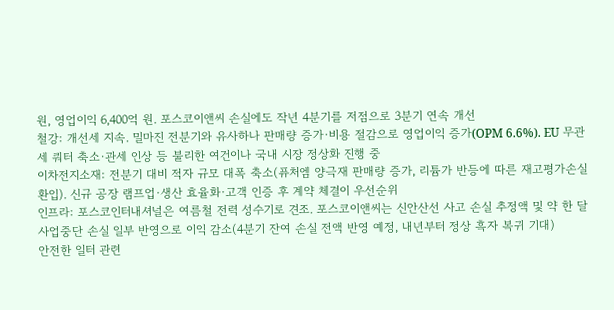원, 영업이익 6,400억 원. 포스코이앤씨 손실에도 작년 4분기를 저점으로 3분기 연속 개선
철강: 개선세 지속. 밀마진 전분기와 유사하나 판매량 증가·비용 절감으로 영업이익 증가(OPM 6.6%). EU 무관세 쿼터 축소·관세 인상 등 불리한 여건이나 국내 시장 정상화 진행 중
이차전지소재: 전분기 대비 적자 규모 대폭 축소(퓨처엠 양극재 판매량 증가, 리튬가 반등에 따른 재고평가손실 환입). 신규 공장 램프업·생산 효율화·고객 인증 후 계약 체결이 우선순위
인프라: 포스코인터내셔널은 여름철 전력 성수기로 견조. 포스코이앤씨는 신안산선 사고 손실 추정액 및 약 한 달 사업중단 손실 일부 반영으로 이익 감소(4분기 잔여 손실 전액 반영 예정, 내년부터 정상 흑자 복귀 기대)
안전한 일터 관련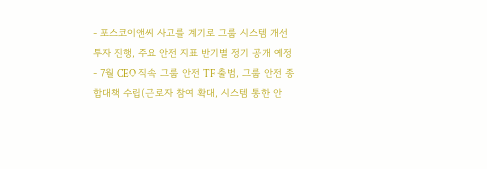- 포스코이앤씨 사고를 계기로 그룹 시스템 개선 투자 진행, 주요 안전 지표 반기별 정기 공개 예정
- 7월 CEO 직속 그룹 안전 TF 출범, 그룹 안전 종합대책 수립(근로자 참여 확대, 시스템 통한 안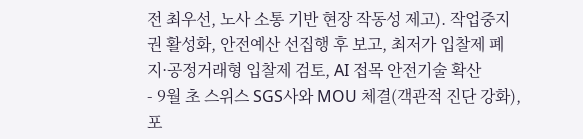전 최우선, 노사 소통 기반 현장 작동성 제고). 작업중지권 활성화, 안전예산 선집행 후 보고, 최저가 입찰제 폐지·공정거래형 입찰제 검토, AI 접목 안전기술 확산
- 9월 초 스위스 SGS사와 MOU 체결(객관적 진단 강화), 포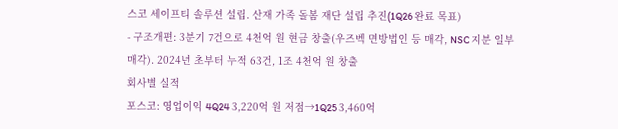스코 세이프티 솔루션 설립. 산재 가족 돌봄 재단 설립 추진(1Q26 완료 목표)
- 구조개편: 3분기 7건으로 4천억 원 현금 창출(우즈벡 면방법인 등 매각, NSC 지분 일부 매각). 2024년 초부터 누적 63건, 1조 4천억 원 창출
회사별 실적
포스코: 영업이익 4Q24 3,220억 원 저점→1Q25 3,460억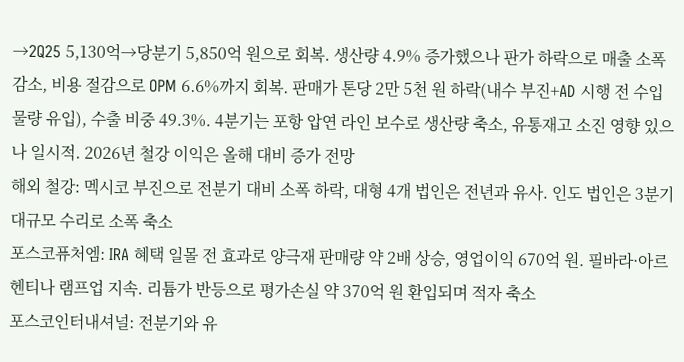→2Q25 5,130억→당분기 5,850억 원으로 회복. 생산량 4.9% 증가했으나 판가 하락으로 매출 소폭 감소, 비용 절감으로 OPM 6.6%까지 회복. 판매가 톤당 2만 5천 원 하락(내수 부진+AD 시행 전 수입 물량 유입), 수출 비중 49.3%. 4분기는 포항 압연 라인 보수로 생산량 축소, 유통재고 소진 영향 있으나 일시적. 2026년 철강 이익은 올해 대비 증가 전망
해외 철강: 멕시코 부진으로 전분기 대비 소폭 하락, 대형 4개 법인은 전년과 유사. 인도 법인은 3분기 대규모 수리로 소폭 축소
포스코퓨처엠: IRA 혜택 일몰 전 효과로 양극재 판매량 약 2배 상승, 영업이익 670억 원. 필바라·아르헨티나 램프업 지속. 리튬가 반등으로 평가손실 약 370억 원 환입되며 적자 축소
포스코인터내셔널: 전분기와 유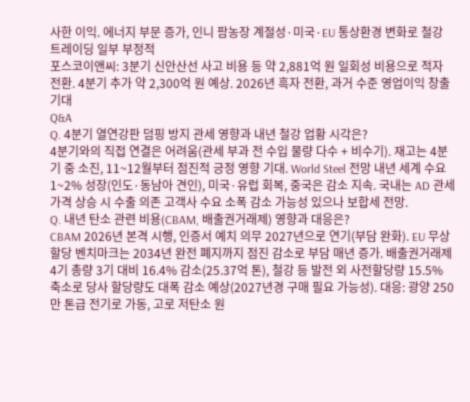사한 이익. 에너지 부문 증가, 인니 팜농장 계절성·미국·EU 통상환경 변화로 철강 트레이딩 일부 부정적
포스코이앤씨: 3분기 신안산선 사고 비용 등 약 2,881억 원 일회성 비용으로 적자 전환. 4분기 추가 약 2,300억 원 예상. 2026년 흑자 전환, 과거 수준 영업이익 창출 기대
Q&A
Q. 4분기 열연강판 덤핑 방지 관세 영향과 내년 철강 업황 시각은?
4분기와의 직접 연결은 어려움(관세 부과 전 수입 물량 다수 + 비수기). 재고는 4분기 중 소진, 11~12월부터 점진적 긍정 영향 기대. World Steel 전망 내년 세계 수요 1~2% 성장(인도·동남아 견인), 미국·유럽 회복, 중국은 감소 지속. 국내는 AD 관세 가격 상승 시 수출 의존 고객사 수요 소폭 감소 가능성 있으나 보합세 전망.
Q. 내년 탄소 관련 비용(CBAM, 배출권거래제) 영향과 대응은?
CBAM 2026년 본격 시행, 인증서 예치 의무 2027년으로 연기(부담 완화). EU 무상할당 벤치마크는 2034년 완전 폐지까지 점진 감소로 부담 매년 증가. 배출권거래제 4기 총량 3기 대비 16.4% 감소(25.37억 톤), 철강 등 발전 외 사전할당량 15.5% 축소로 당사 할당량도 대폭 감소 예상(2027년경 구매 필요 가능성). 대응: 광양 250만 톤급 전기로 가동, 고로 저탄소 원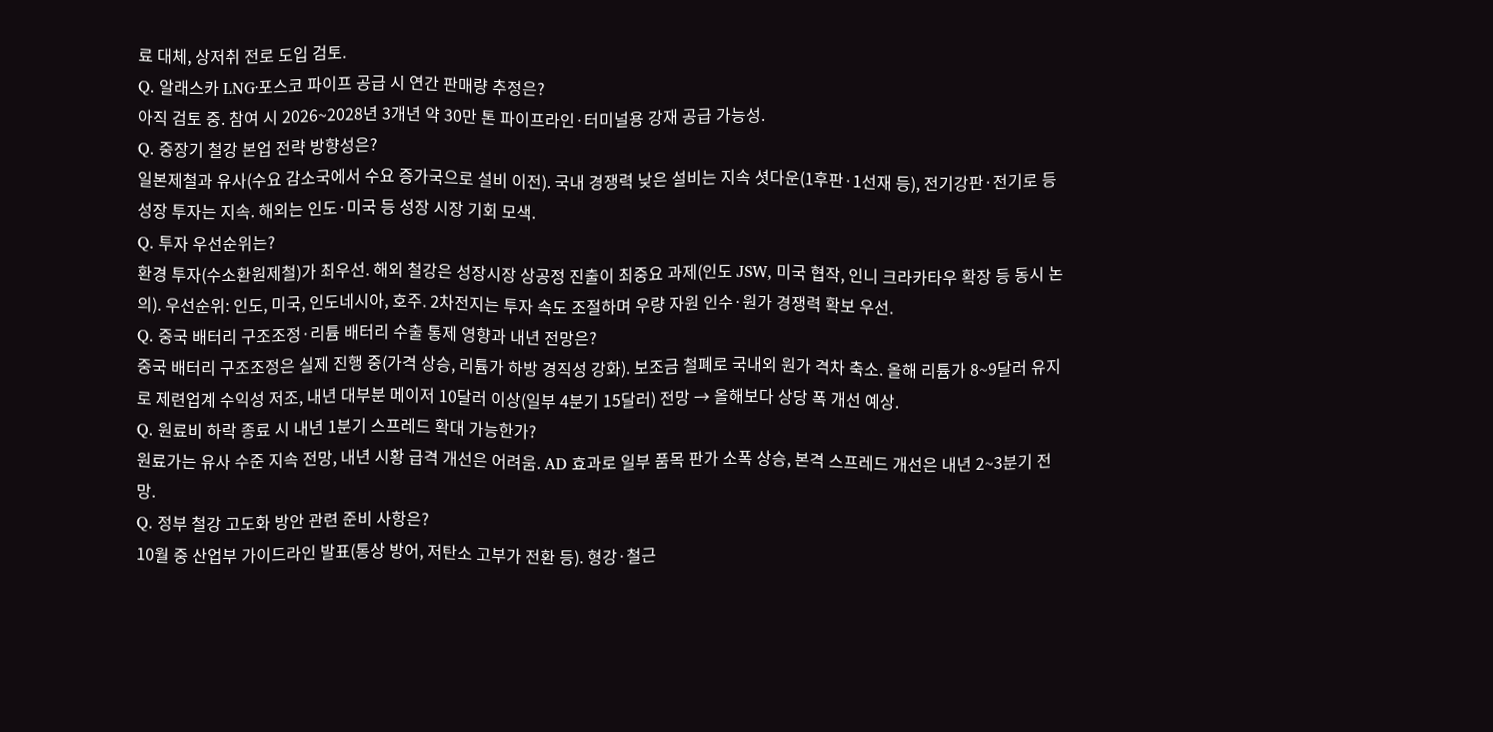료 대체, 상저취 전로 도입 검토.
Q. 알래스카 LNG·포스코 파이프 공급 시 연간 판매량 추정은?
아직 검토 중. 참여 시 2026~2028년 3개년 약 30만 톤 파이프라인·터미널용 강재 공급 가능성.
Q. 중장기 철강 본업 전략 방향성은?
일본제철과 유사(수요 감소국에서 수요 증가국으로 설비 이전). 국내 경쟁력 낮은 설비는 지속 셧다운(1후판·1선재 등), 전기강판·전기로 등 성장 투자는 지속. 해외는 인도·미국 등 성장 시장 기회 모색.
Q. 투자 우선순위는?
환경 투자(수소환원제철)가 최우선. 해외 철강은 성장시장 상공정 진출이 최중요 과제(인도 JSW, 미국 협작, 인니 크라카타우 확장 등 동시 논의). 우선순위: 인도, 미국, 인도네시아, 호주. 2차전지는 투자 속도 조절하며 우량 자원 인수·원가 경쟁력 확보 우선.
Q. 중국 배터리 구조조정·리튬 배터리 수출 통제 영향과 내년 전망은?
중국 배터리 구조조정은 실제 진행 중(가격 상승, 리튬가 하방 경직성 강화). 보조금 철폐로 국내외 원가 격차 축소. 올해 리튬가 8~9달러 유지로 제련업계 수익성 저조, 내년 대부분 메이저 10달러 이상(일부 4분기 15달러) 전망 → 올해보다 상당 폭 개선 예상.
Q. 원료비 하락 종료 시 내년 1분기 스프레드 확대 가능한가?
원료가는 유사 수준 지속 전망, 내년 시황 급격 개선은 어려움. AD 효과로 일부 품목 판가 소폭 상승, 본격 스프레드 개선은 내년 2~3분기 전망.
Q. 정부 철강 고도화 방안 관련 준비 사항은?
10월 중 산업부 가이드라인 발표(통상 방어, 저탄소 고부가 전환 등). 형강·철근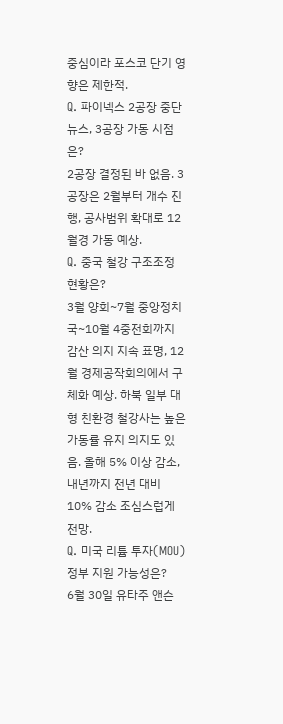중심이라 포스코 단기 영향은 제한적.
Q. 파이넥스 2공장 중단 뉴스, 3공장 가동 시점은?
2공장 결정된 바 없음. 3공장은 2월부터 개수 진행, 공사범위 확대로 12월경 가동 예상.
Q. 중국 철강 구조조정 현황은?
3월 양회~7월 중앙정치국~10월 4중전회까지 감산 의지 지속 표명, 12월 경제공작회의에서 구체화 예상. 하북 일부 대형 친환경 철강사는 높은 가동률 유지 의지도 있음. 올해 5% 이상 감소, 내년까지 전년 대비 10% 감소 조심스럽게 전망.
Q. 미국 리튬 투자(MOU) 정부 지원 가능성은?
6월 30일 유타주 앤슨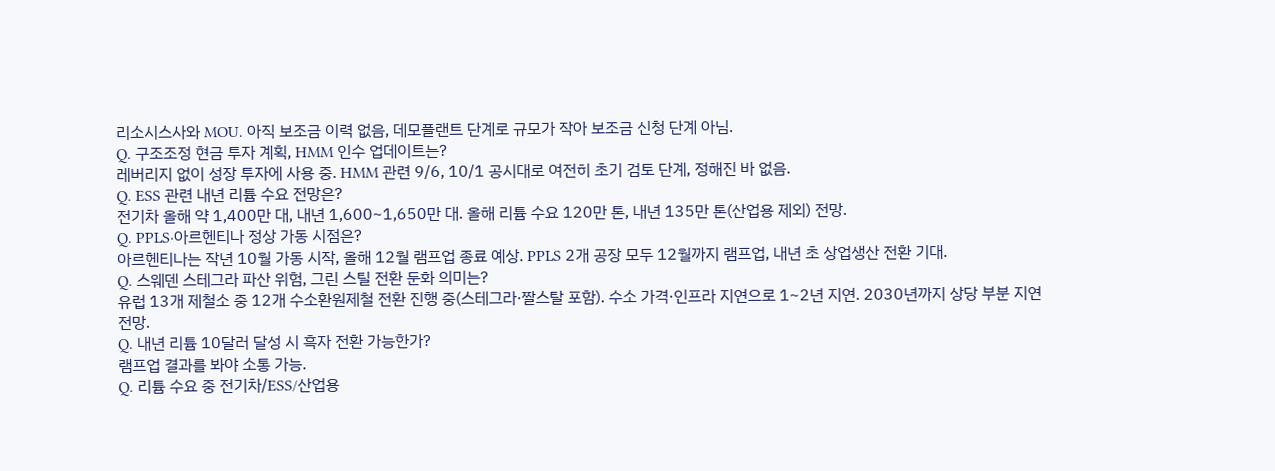리소시스사와 MOU. 아직 보조금 이력 없음, 데모플랜트 단계로 규모가 작아 보조금 신청 단계 아님.
Q. 구조조정 현금 투자 계획, HMM 인수 업데이트는?
레버리지 없이 성장 투자에 사용 중. HMM 관련 9/6, 10/1 공시대로 여전히 초기 검토 단계, 정해진 바 없음.
Q. ESS 관련 내년 리튬 수요 전망은?
전기차 올해 약 1,400만 대, 내년 1,600~1,650만 대. 올해 리튬 수요 120만 톤, 내년 135만 톤(산업용 제외) 전망.
Q. PPLS·아르헨티나 정상 가동 시점은?
아르헨티나는 작년 10월 가동 시작, 올해 12월 램프업 종료 예상. PPLS 2개 공장 모두 12월까지 램프업, 내년 초 상업생산 전환 기대.
Q. 스웨덴 스테그라 파산 위험, 그린 스틸 전환 둔화 의미는?
유럽 13개 제철소 중 12개 수소환원제철 전환 진행 중(스테그라·짤스탈 포함). 수소 가격·인프라 지연으로 1~2년 지연. 2030년까지 상당 부분 지연 전망.
Q. 내년 리튬 10달러 달성 시 흑자 전환 가능한가?
램프업 결과를 봐야 소통 가능.
Q. 리튬 수요 중 전기차/ESS/산업용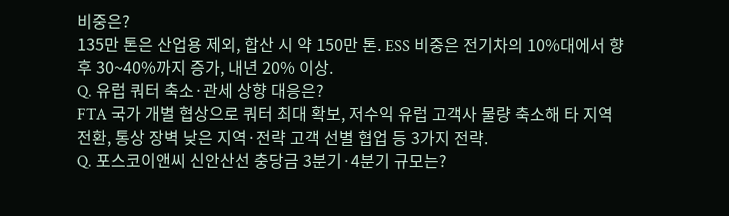비중은?
135만 톤은 산업용 제외, 합산 시 약 150만 톤. ESS 비중은 전기차의 10%대에서 향후 30~40%까지 증가, 내년 20% 이상.
Q. 유럽 쿼터 축소·관세 상향 대응은?
FTA 국가 개별 협상으로 쿼터 최대 확보, 저수익 유럽 고객사 물량 축소해 타 지역 전환, 통상 장벽 낮은 지역·전략 고객 선별 협업 등 3가지 전략.
Q. 포스코이앤씨 신안산선 충당금 3분기·4분기 규모는?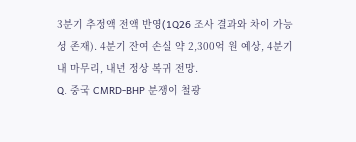3분기 추정액 전액 반영(1Q26 조사 결과와 차이 가능성 존재). 4분기 잔여 손실 약 2,300억 원 예상, 4분기 내 마무리, 내년 정상 복귀 전망.
Q. 중국 CMRD-BHP 분쟁이 철광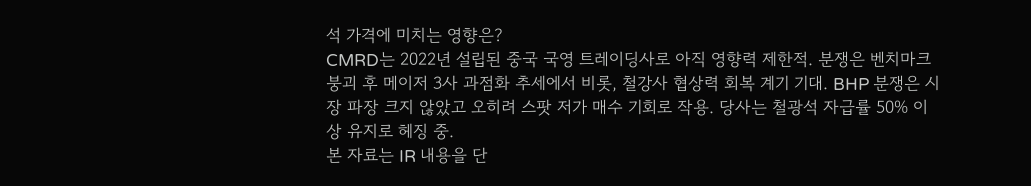석 가격에 미치는 영향은?
CMRD는 2022년 설립된 중국 국영 트레이딩사로 아직 영향력 제한적. 분쟁은 벤치마크 붕괴 후 메이저 3사 과점화 추세에서 비롯, 철강사 협상력 회복 계기 기대. BHP 분쟁은 시장 파장 크지 않았고 오히려 스팟 저가 매수 기회로 작용. 당사는 철광석 자급률 50% 이상 유지로 헤징 중.
본 자료는 IR 내용을 단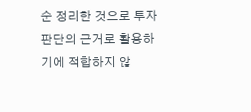순 정리한 것으로 투자 판단의 근거로 활용하기에 적합하지 않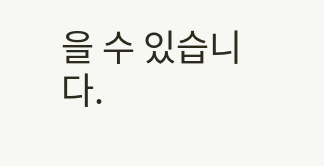을 수 있습니다.